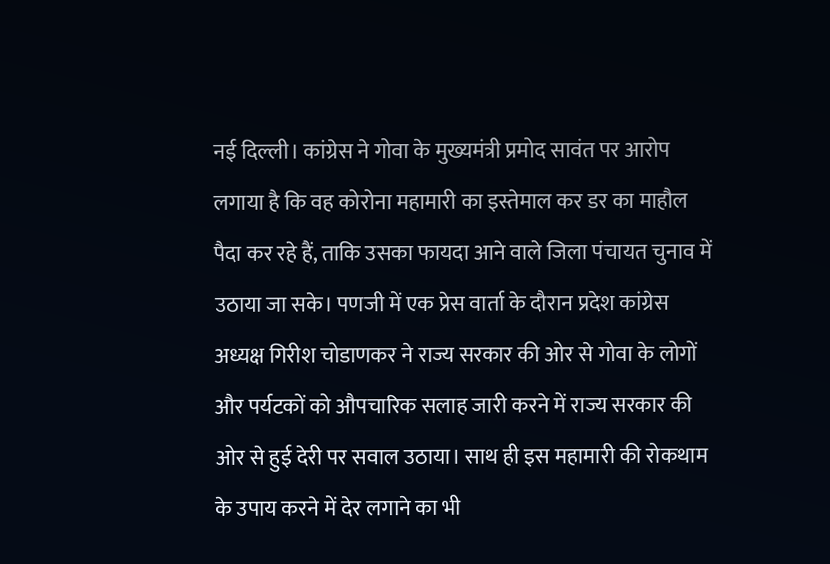नई दिल्ली। कांग्रेस ने गोवा के मुख्यमंत्री प्रमोद सावंत पर आरोप लगाया है कि वह कोरोना महामारी का इस्तेमाल कर डर का माहौल पैदा कर रहे हैं, ताकि उसका फायदा आने वाले जिला पंचायत चुनाव में उठाया जा सके। पणजी में एक प्रेस वार्ता के दौरान प्रदेश कांग्रेस अध्यक्ष गिरीश चोडाणकर ने राज्य सरकार की ओर से गोवा के लोगों और पर्यटकों को औपचारिक सलाह जारी करने में राज्य सरकार की ओर से हुई देरी पर सवाल उठाया। साथ ही इस महामारी की रोकथाम के उपाय करने में देर लगाने का भी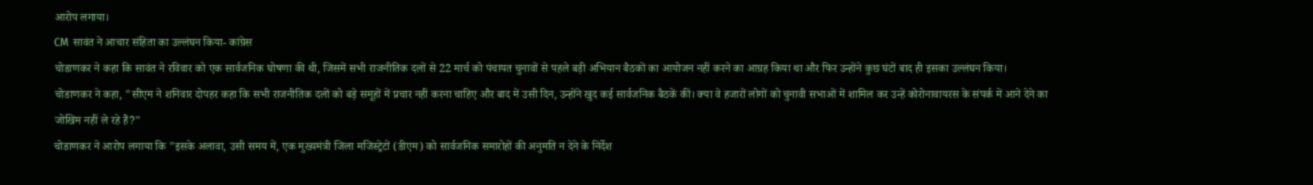आरोप लगाया।
CM सावंत ने आचार संहिता का उल्लंघन किया- कांग्रेस
चोडाणकर ने कहा कि सावंत ने रविवार को एक सार्वजनिक घोषणा की थी, जिसमें सभी राजनीतिक दलों से 22 मार्च को पंचायत चुनावों से पहले बड़ी अभियान बैठकों का आयोजन नहीं करने का आग्रह किया था और फिर उन्होंने कुछ घंटों बाद ही इसका उल्लंघन किया।
चोडाणकर ने कहा, "सीएम ने शनिवार दोपहर कहा कि सभी राजनीतिक दलों को बड़े समूहों में प्रचार नहीं करना चाहिए और बाद में उसी दिन, उन्होंने खुद कई सार्वजनिक बैठकें कीं। क्या वे हजारों लोगों को चुनावी सभाओं में शामिल कर उन्हें कोरोनावायरस के संपर्क में आने देने का जोखिम नहीं ले रहे हैं?"
चोडाणकर ने आरोप लगाया कि "इसके अलावा, उसी समय में, एक मुख्यमंत्री जिला मजिस्ट्रेटों (डीएम) को सार्वजनिक समारोहों की अनुमति न देने के निर्देश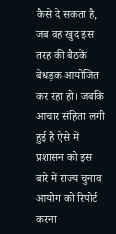कैसे दे सकता है, जब वह खुद इस तरह की बैठकें बेधड़क आयोजित कर रहा हो। जबकि आचार संहिता लगी हुई है ऐसे में प्रशासन को इस बारे में राज्य चुनाव आयोग को रिपोर्ट करना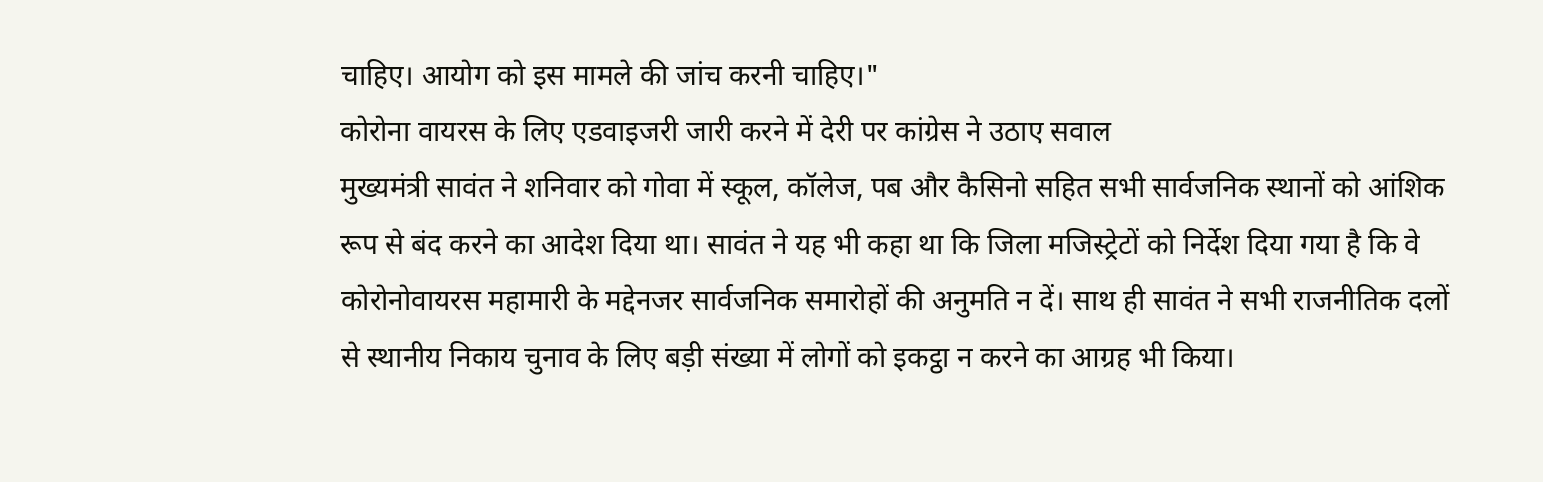चाहिए। आयोग को इस मामले की जांच करनी चाहिए।"
कोरोना वायरस के लिए एडवाइजरी जारी करने में देरी पर कांग्रेस ने उठाए सवाल
मुख्यमंत्री सावंत ने शनिवार को गोवा में स्कूल, कॉलेज, पब और कैसिनो सहित सभी सार्वजनिक स्थानों को आंशिक रूप से बंद करने का आदेश दिया था। सावंत ने यह भी कहा था कि जिला मजिस्ट्रेटों को निर्देश दिया गया है कि वे कोरोनोवायरस महामारी के मद्देनजर सार्वजनिक समारोहों की अनुमति न दें। साथ ही सावंत ने सभी राजनीतिक दलों से स्थानीय निकाय चुनाव के लिए बड़ी संख्या में लोगों को इकट्ठा न करने का आग्रह भी किया।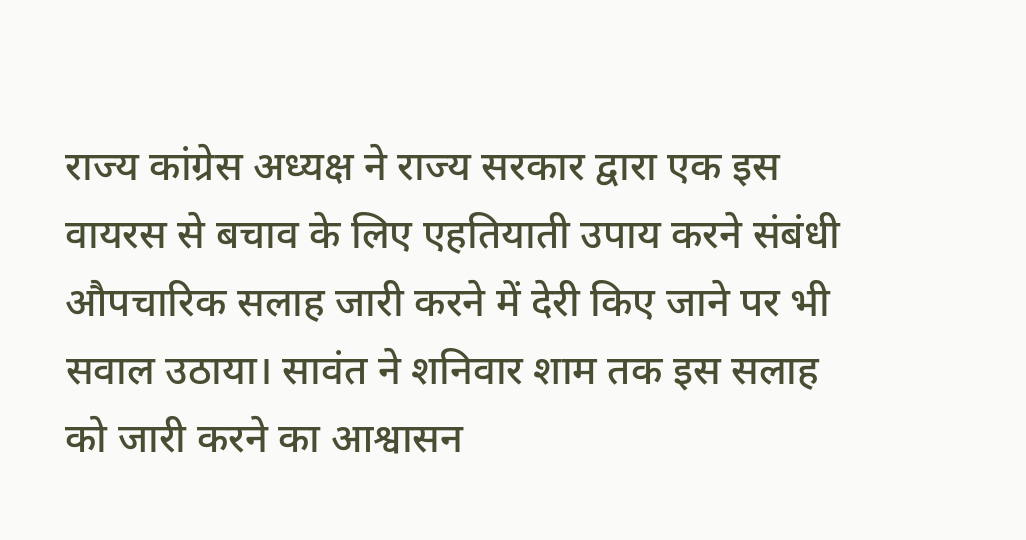राज्य कांग्रेस अध्यक्ष ने राज्य सरकार द्वारा एक इस वायरस से बचाव के लिए एहतियाती उपाय करने संबंधी औपचारिक सलाह जारी करने में देरी किए जाने पर भी सवाल उठाया। सावंत ने शनिवार शाम तक इस सलाह को जारी करने का आश्वासन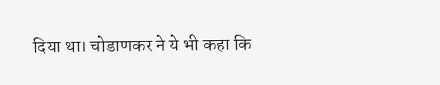दिया था। चोडाणकर ने ये भी कहा कि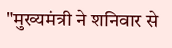"मुख्यमंत्री ने शनिवार से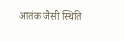आतंक जैसी स्थिति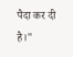पैदा कर दी है।"